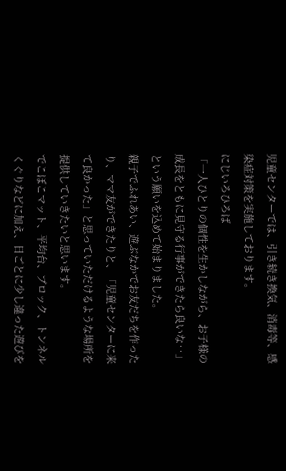児童センターでは、引き続き換気、消毒等、感染症対策を実施しております。
にじいろひろば
「一人ひとりの個性を生かしながら、お子様の成長をともに見守る行事ができたら良いな‥」という願いを込めて始まりました。
親子でふれあい、遊ぶなかでお友だちを作ったり、ママ友ができたりと、「児童センターに来て良かった」と思っていただけるような場所を提供していきたいと思います。
でこぼこマット、平均台、ブロック、トンネルくぐりなどに加え、日ごとに少し違った遊びを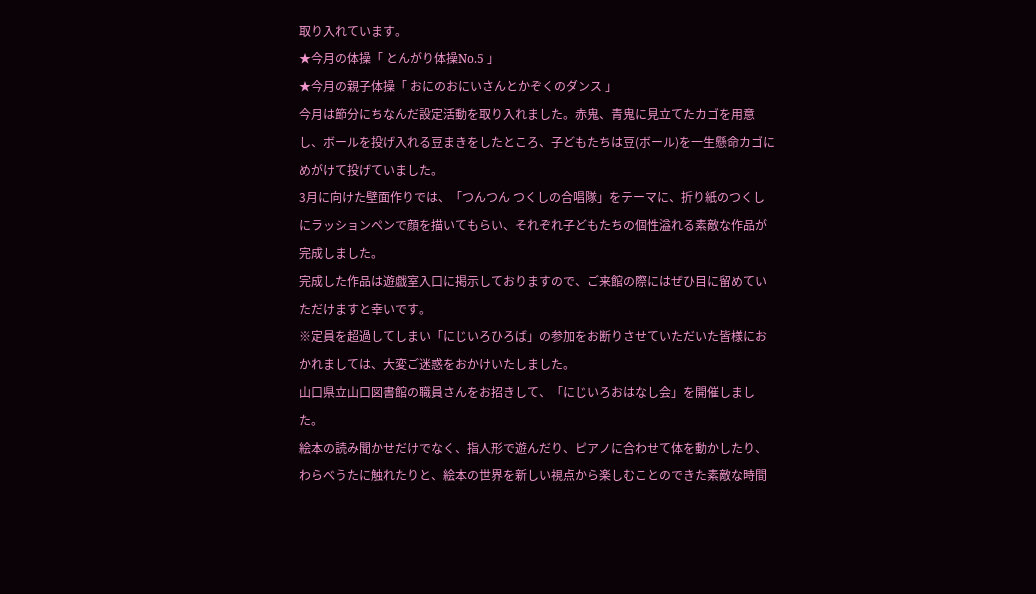取り入れています。
★今月の体操「 とんがり体操No.5 」
★今月の親子体操「 おにのおにいさんとかぞくのダンス 」
今月は節分にちなんだ設定活動を取り入れました。赤鬼、青鬼に見立てたカゴを用意し、ボールを投げ入れる豆まきをしたところ、子どもたちは豆(ボール)を一生懸命カゴにめがけて投げていました。
3月に向けた壁面作りでは、「つんつん つくしの合唱隊」をテーマに、折り紙のつくしにラッションペンで顔を描いてもらい、それぞれ子どもたちの個性溢れる素敵な作品が完成しました。
完成した作品は遊戯室入口に掲示しておりますので、ご来館の際にはぜひ目に留めていただけますと幸いです。
※定員を超過してしまい「にじいろひろば」の参加をお断りさせていただいた皆様におかれましては、大変ご迷惑をおかけいたしました。
山口県立山口図書館の職員さんをお招きして、「にじいろおはなし会」を開催しました。
絵本の読み聞かせだけでなく、指人形で遊んだり、ピアノに合わせて体を動かしたり、わらべうたに触れたりと、絵本の世界を新しい視点から楽しむことのできた素敵な時間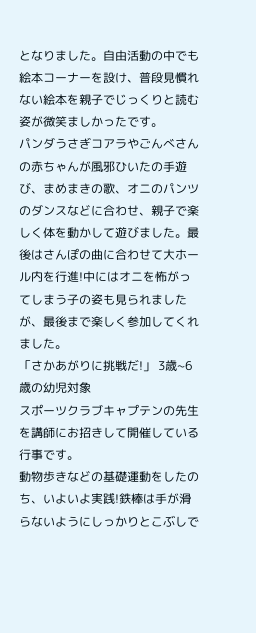となりました。自由活動の中でも絵本コーナーを設け、普段見慣れない絵本を親子でじっくりと読む姿が微笑ましかったです。
パンダうさぎコアラやごんべさんの赤ちゃんが風邪ひいたの手遊び、まめまきの歌、オニのパンツのダンスなどに合わせ、親子で楽しく体を動かして遊びました。最後はさんぽの曲に合わせて大ホール内を行進!中にはオニを怖がってしまう子の姿も見られましたが、最後まで楽しく参加してくれました。
「さかあがりに挑戦だ!」 3歳~6歳の幼児対象
スポーツクラブキャプテンの先生を講師にお招きして開催している行事です。
動物歩きなどの基礎運動をしたのち、いよいよ実践!鉄棒は手が滑らないようにしっかりとこぶしで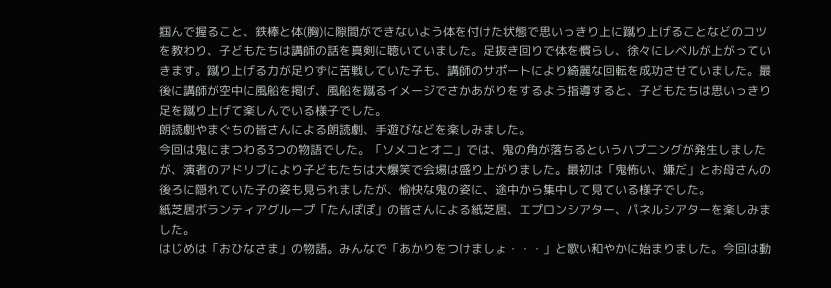掴んで握ること、鉄棒と体(胸)に隙間ができないよう体を付けた状態で思いっきり上に蹴り上げることなどのコツを教わり、子どもたちは講師の話を真剣に聴いていました。足抜き回りで体を慣らし、徐々にレベルが上がっていきます。蹴り上げる力が足りずに苦戦していた子も、講師のサポートにより綺麗な回転を成功させていました。最後に講師が空中に風船を掲げ、風船を蹴るイメージでさかあがりをするよう指導すると、子どもたちは思いっきり足を蹴り上げて楽しんでいる様子でした。
朗読劇やまぐちの皆さんによる朗読劇、手遊びなどを楽しみました。
今回は鬼にまつわる3つの物語でした。「ソメコとオニ」では、鬼の角が落ちるというハプニングが発生しましたが、演者のアドリブにより子どもたちは大爆笑で会場は盛り上がりました。最初は「鬼怖い、嫌だ」とお母さんの後ろに隠れていた子の姿も見られましたが、愉快な鬼の姿に、途中から集中して見ている様子でした。
紙芝居ボランティアグループ「たんぽぽ」の皆さんによる紙芝居、エプロンシアター、パネルシアターを楽しみました。
はじめは「おひなさま」の物語。みんなで「あかりをつけましょ・・・」と歌い和やかに始まりました。今回は動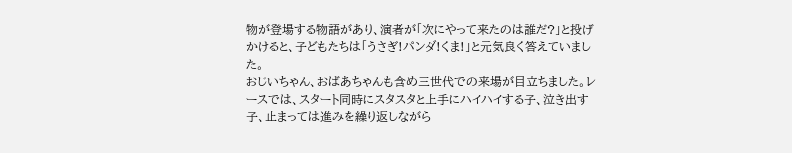物が登場する物語があり、演者が「次にやって来たのは誰だ?」と投げかけると、子どもたちは「うさぎ!パンダ!くま!」と元気良く答えていました。
おじいちゃん、おばあちゃんも含め三世代での来場が目立ちました。レースでは、スタート同時にスタスタと上手にハイハイする子、泣き出す子、止まっては進みを繰り返しながら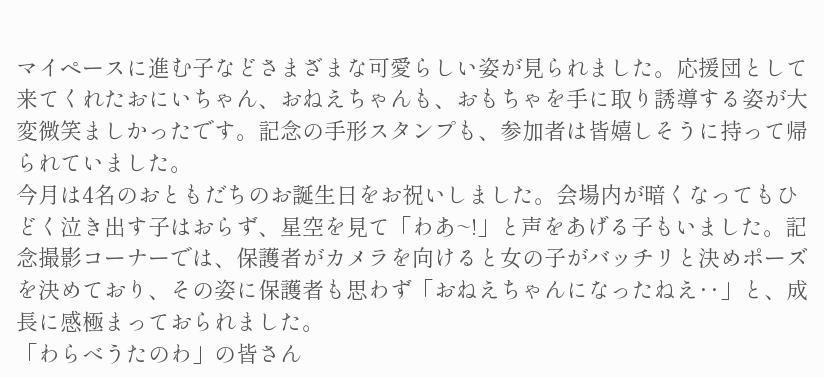マイペースに進む子などさまざまな可愛らしい姿が見られました。応援団として来てくれたおにいちゃん、おねえちゃんも、おもちゃを手に取り誘導する姿が大変微笑ましかったです。記念の手形スタンプも、参加者は皆嬉しそうに持って帰られていました。
今月は4名のおともだちのお誕生日をお祝いしました。会場内が暗くなってもひどく泣き出す子はおらず、星空を見て「わあ~!」と声をあげる子もいました。記念撮影コーナーでは、保護者がカメラを向けると女の子がバッチリと決めポーズを決めており、その姿に保護者も思わず「おねえちゃんになったねえ‥」と、成長に感極まっておられました。
「わらべうたのわ」の皆さん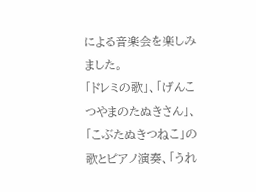による音楽会を楽しみました。
「ドレミの歌」、「げんこつやまのたぬきさん」、「こぶたぬきつねこ」の歌とピアノ演奏、「うれ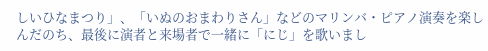しいひなまつり」、「いぬのおまわりさん」などのマリンバ・ピアノ演奏を楽しんだのち、最後に演者と来場者で一緒に「にじ」を歌いまし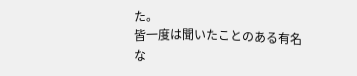た。
皆一度は聞いたことのある有名な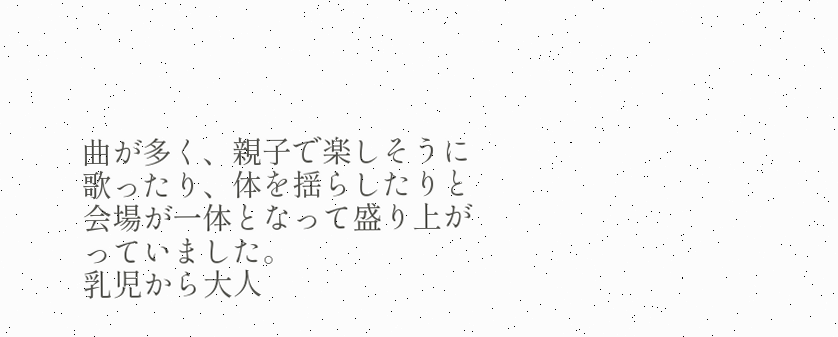曲が多く、親子で楽しそうに歌ったり、体を揺らしたりと会場が一体となって盛り上がっていました。
乳児から大人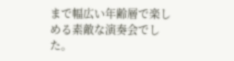まで幅広い年齢層で楽しめる素敵な演奏会でした。